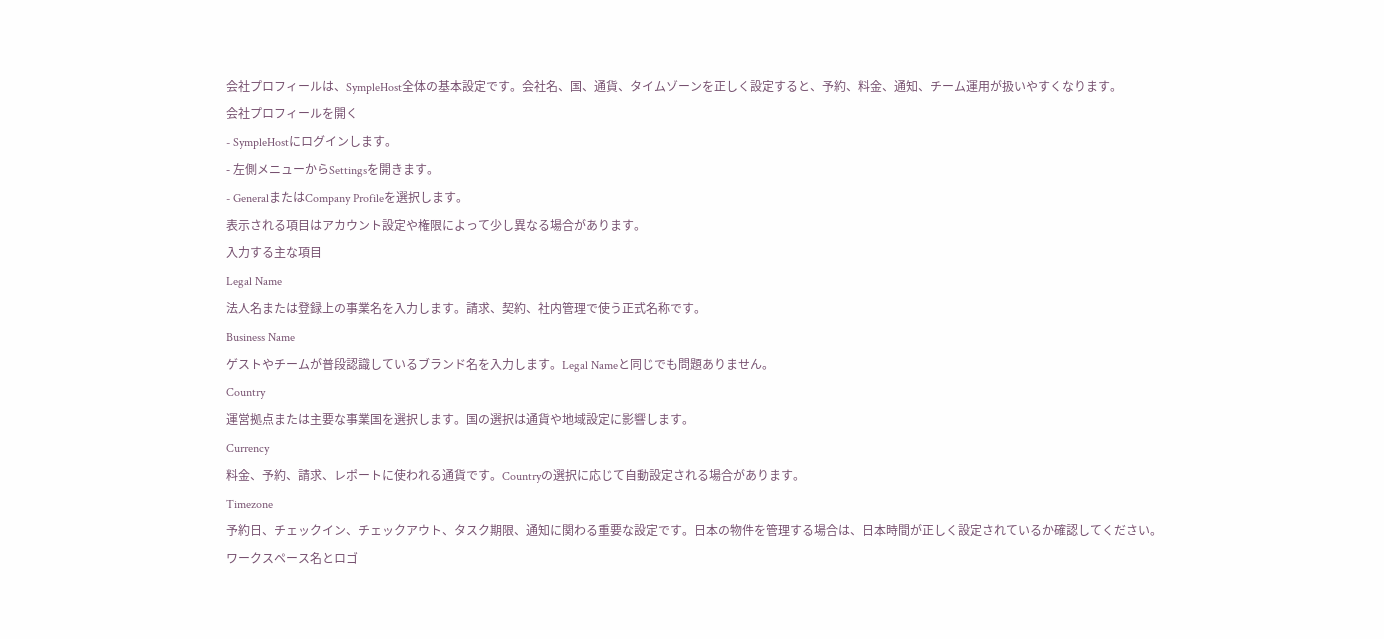会社プロフィールは、SympleHost全体の基本設定です。会社名、国、通貨、タイムゾーンを正しく設定すると、予約、料金、通知、チーム運用が扱いやすくなります。
会社プロフィールを開く
- SympleHostにログインします。
- 左側メニューからSettingsを開きます。
- GeneralまたはCompany Profileを選択します。
表示される項目はアカウント設定や権限によって少し異なる場合があります。
入力する主な項目
Legal Name
法人名または登録上の事業名を入力します。請求、契約、社内管理で使う正式名称です。
Business Name
ゲストやチームが普段認識しているブランド名を入力します。Legal Nameと同じでも問題ありません。
Country
運営拠点または主要な事業国を選択します。国の選択は通貨や地域設定に影響します。
Currency
料金、予約、請求、レポートに使われる通貨です。Countryの選択に応じて自動設定される場合があります。
Timezone
予約日、チェックイン、チェックアウト、タスク期限、通知に関わる重要な設定です。日本の物件を管理する場合は、日本時間が正しく設定されているか確認してください。
ワークスペース名とロゴ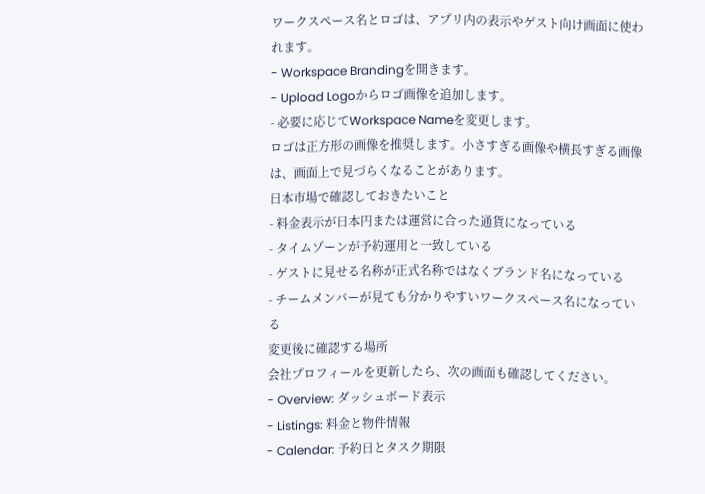ワークスペース名とロゴは、アプリ内の表示やゲスト向け画面に使われます。
- Workspace Brandingを開きます。
- Upload Logoからロゴ画像を追加します。
- 必要に応じてWorkspace Nameを変更します。
ロゴは正方形の画像を推奨します。小さすぎる画像や横長すぎる画像は、画面上で見づらくなることがあります。
日本市場で確認しておきたいこと
- 料金表示が日本円または運営に合った通貨になっている
- タイムゾーンが予約運用と一致している
- ゲストに見せる名称が正式名称ではなくブランド名になっている
- チームメンバーが見ても分かりやすいワークスペース名になっている
変更後に確認する場所
会社プロフィールを更新したら、次の画面も確認してください。
- Overview: ダッシュボード表示
- Listings: 料金と物件情報
- Calendar: 予約日とタスク期限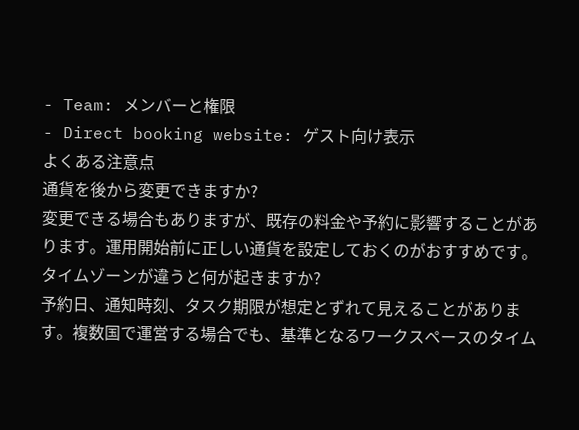- Team: メンバーと権限
- Direct booking website: ゲスト向け表示
よくある注意点
通貨を後から変更できますか?
変更できる場合もありますが、既存の料金や予約に影響することがあります。運用開始前に正しい通貨を設定しておくのがおすすめです。
タイムゾーンが違うと何が起きますか?
予約日、通知時刻、タスク期限が想定とずれて見えることがあります。複数国で運営する場合でも、基準となるワークスペースのタイム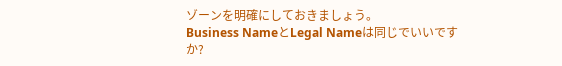ゾーンを明確にしておきましょう。
Business NameとLegal Nameは同じでいいですか?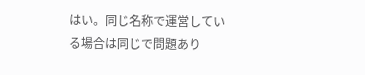はい。同じ名称で運営している場合は同じで問題あり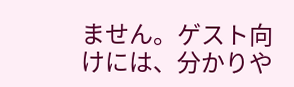ません。ゲスト向けには、分かりや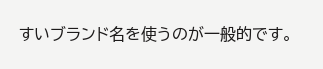すいブランド名を使うのが一般的です。